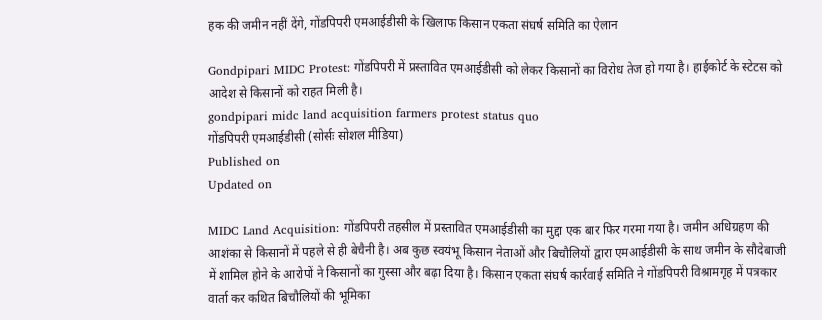हक की जमीन नहीं देंगे, गोंडपिपरी एमआईडीसी के खिलाफ किसान एकता संघर्ष समिति का ऐलान

Gondpipari MIDC Protest: गोंडपिपरी में प्रस्तावित एमआईडीसी को लेकर किसानों का विरोध तेज हो गया है। हाईकोर्ट के स्टेटस को आदेश से किसानों को राहत मिली है।
gondpipari midc land acquisition farmers protest status quo
गोंडपिपरी एमआईडीसी (सोर्सः सोशल मीडिया)
Published on
Updated on

MIDC Land Acquisition: गोंडपिपरी तहसील में प्रस्तावित एमआईडीसी का मुद्दा एक बार फिर गरमा गया है। जमीन अधिग्रहण की आशंका से किसानों में पहले से ही बेचैनी है। अब कुछ स्वयंभू किसान नेताओं और बिचौलियों द्वारा एमआईडीसी के साथ जमीन के सौदेबाजी में शामिल होने के आरोपों ने किसानों का गुस्सा और बढ़ा दिया है। किसान एकता संघर्ष कार्रवाई समिति ने गोंडपिपरी विश्रामगृह में पत्रकार वार्ता कर कथित बिचौलियों की भूमिका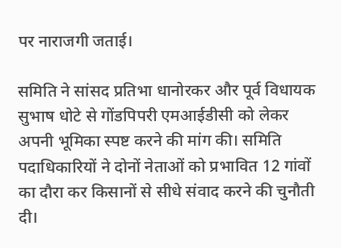पर नाराजगी जताई।

समिति ने सांसद प्रतिभा धानोरकर और पूर्व विधायक सुभाष धोटे से गोंडपिपरी एमआईडीसी को लेकर अपनी भूमिका स्पष्ट करने की मांग की। समिति पदाधिकारियों ने दोनों नेताओं को प्रभावित 12 गांवों का दौरा कर किसानों से सीधे संवाद करने की चुनौती दी।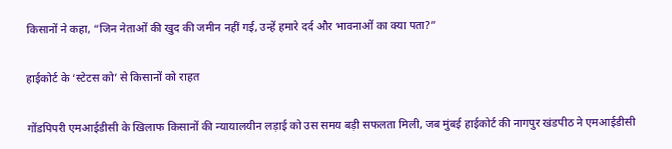किसानों ने कहा, “जिन नेताओं की खुद की जमीन नहीं गई, उन्हें हमारे दर्द और भावनाओं का क्या पता?”

हाईकोर्ट के ‘स्टेटस को’ से किसानों को राहत

गोंडपिपरी एमआईडीसी के खिलाफ किसानों की न्यायालयीन लड़ाई को उस समय बड़ी सफलता मिली, जब मुंबई हाईकोर्ट की नागपुर खंडपीठ ने एमआईडीसी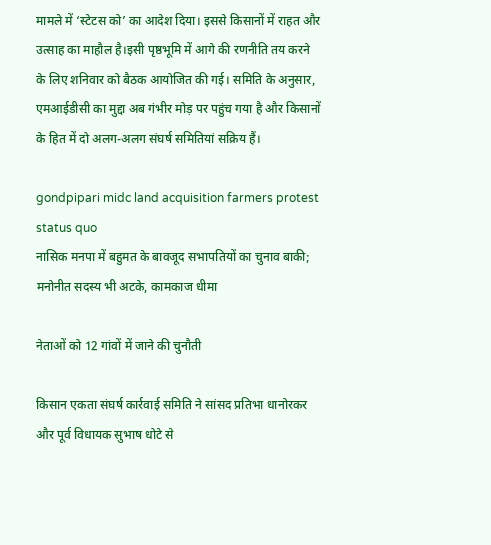मामले में ‘स्टेटस को’ का आदेश दिया। इससे किसानों में राहत और उत्साह का माहौल है।इसी पृष्ठभूमि में आगे की रणनीति तय करने के लिए शनिवार को बैठक आयोजित की गई। समिति के अनुसार, एमआईडीसी का मुद्दा अब गंभीर मोड़ पर पहुंच गया है और किसानों के हित में दो अलग-अलग संघर्ष समितियां सक्रिय हैं।

gondpipari midc land acquisition farmers protest status quo
नासिक मनपा में बहुमत के बावजूद सभापतियों का चुनाव बाकी; मनोनीत सदस्य भी अटके, कामकाज धीमा

नेताओं को 12 गांवों में जाने की चुनौती

किसान एकता संघर्ष कार्रवाई समिति ने सांसद प्रतिभा धानोरकर और पूर्व विधायक सुभाष धोटे से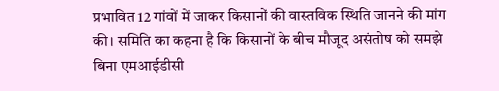प्रभावित 12 गांवों में जाकर किसानों की वास्तविक स्थिति जानने की मांग की। समिति का कहना है कि किसानों के बीच मौजूद असंतोष को समझे बिना एमआईडीसी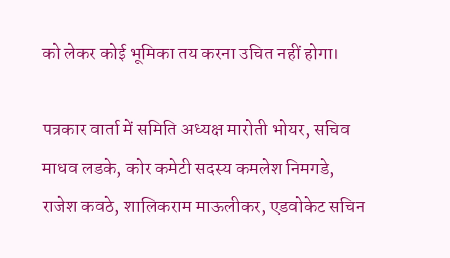को लेकर कोई भूमिका तय करना उचित नहीं होगा।

पत्रकार वार्ता में समिति अध्यक्ष मारोती भोयर, सचिव माधव लडके, कोर कमेटी सदस्य कमलेश निमगडे, राजेश कवठे, शालिकराम माऊलीकर, एडवोकेट सचिन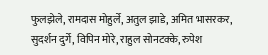फुलझेले, रामदास मोहुर्ले, अतुल झाडे, अमित भासरकर, सुदर्शन दुर्गे, विपिन मोरे, राहुल सोनटक्के, रुपेश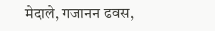मेदाले, गजानन ढवस,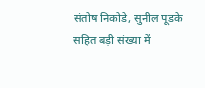संतोष निकोडे, सुनील पूडके सहित बड़ी संख्या में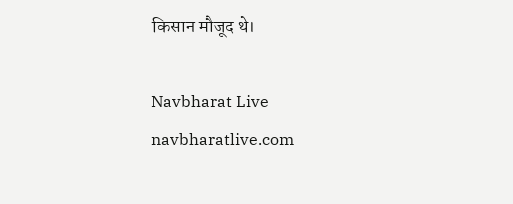किसान मौजूद थे।

Navbharat Live
navbharatlive.com